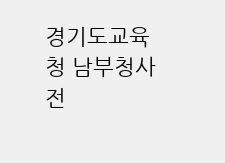경기도교육청 남부청사 전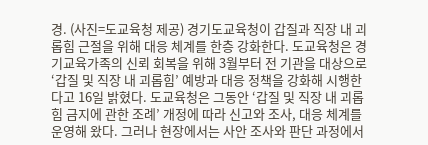경. (사진=도교육청 제공) 경기도교육청이 갑질과 직장 내 괴롭힘 근절을 위해 대응 체계를 한층 강화한다. 도교육청은 경기교육가족의 신뢰 회복을 위해 3월부터 전 기관을 대상으로 ‘갑질 및 직장 내 괴롭힘’ 예방과 대응 정책을 강화해 시행한다고 16일 밝혔다. 도교육청은 그동안 ‘갑질 및 직장 내 괴롭힘 금지에 관한 조례’ 개정에 따라 신고와 조사, 대응 체계를 운영해 왔다. 그러나 현장에서는 사안 조사와 판단 과정에서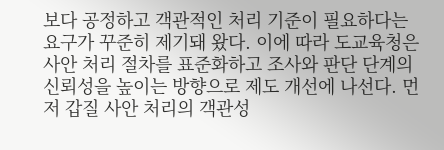보다 공정하고 객관적인 처리 기준이 필요하다는 요구가 꾸준히 제기돼 왔다. 이에 따라 도교육청은 사안 처리 절차를 표준화하고 조사와 판단 단계의 신뢰성을 높이는 방향으로 제도 개선에 나선다. 먼저 갑질 사안 처리의 객관성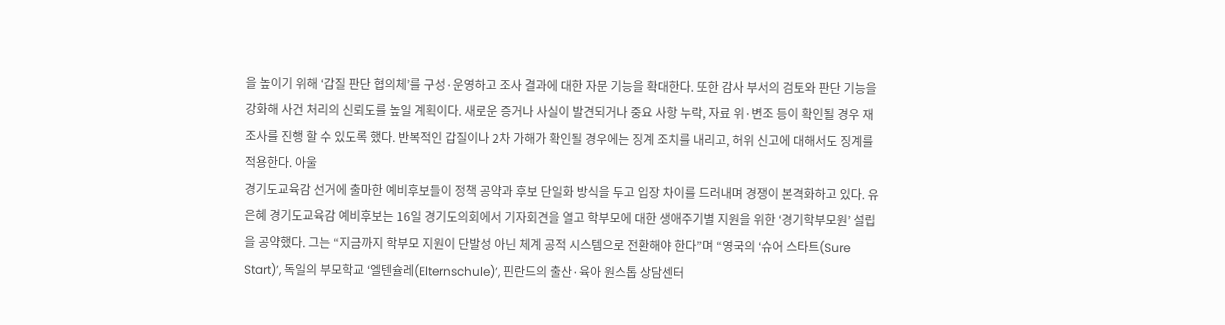을 높이기 위해 ‘갑질 판단 협의체’를 구성·운영하고 조사 결과에 대한 자문 기능을 확대한다. 또한 감사 부서의 검토와 판단 기능을 강화해 사건 처리의 신뢰도를 높일 계획이다. 새로운 증거나 사실이 발견되거나 중요 사항 누락, 자료 위·변조 등이 확인될 경우 재조사를 진행 할 수 있도록 했다. 반복적인 갑질이나 2차 가해가 확인될 경우에는 징계 조치를 내리고, 허위 신고에 대해서도 징계를 적용한다. 아울
경기도교육감 선거에 출마한 예비후보들이 정책 공약과 후보 단일화 방식을 두고 입장 차이를 드러내며 경쟁이 본격화하고 있다. 유은혜 경기도교육감 예비후보는 16일 경기도의회에서 기자회견을 열고 학부모에 대한 생애주기별 지원을 위한 ‘경기학부모원’ 설립을 공약했다. 그는 “지금까지 학부모 지원이 단발성 아닌 체계 공적 시스템으로 전환해야 한다”며 “영국의 ‘슈어 스타트(Sure Start)’, 독일의 부모학교 ‘엘텐슐레(Elternschule)’, 핀란드의 출산·육아 원스톱 상담센터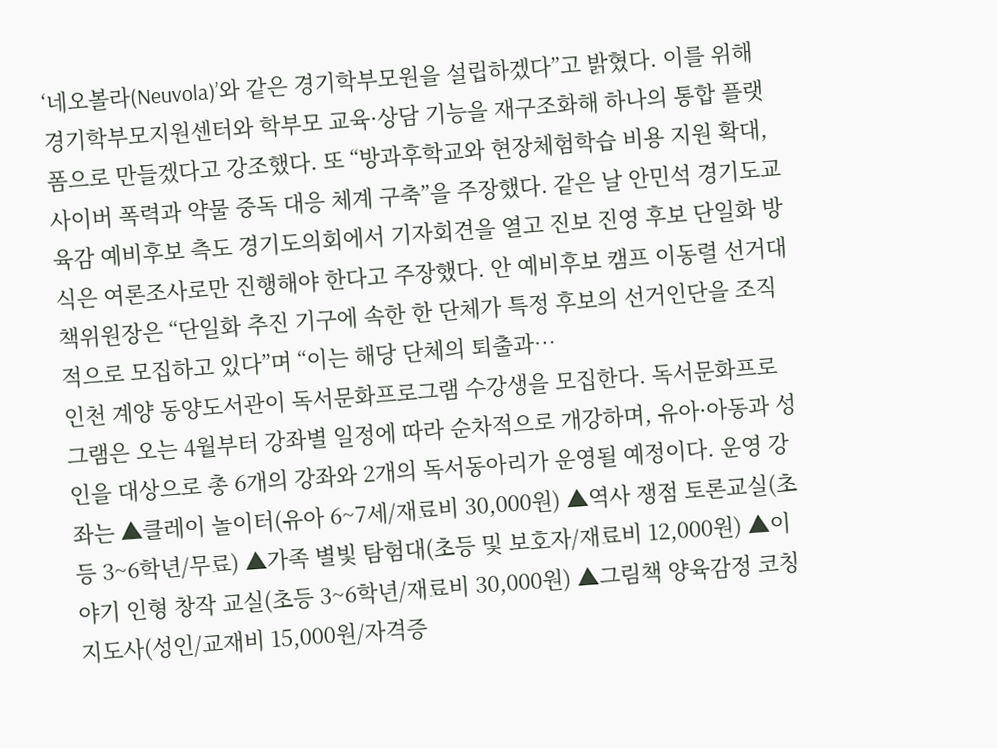‘네오볼라(Neuvola)’와 같은 경기학부모원을 설립하겠다”고 밝혔다. 이를 위해 경기학부모지원센터와 학부모 교육·상담 기능을 재구조화해 하나의 통합 플랫폼으로 만들겠다고 강조했다. 또 “방과후학교와 현장체험학습 비용 지원 확대, 사이버 폭력과 약물 중독 대응 체계 구축”을 주장했다. 같은 날 안민석 경기도교육감 예비후보 측도 경기도의회에서 기자회견을 열고 진보 진영 후보 단일화 방식은 여론조사로만 진행해야 한다고 주장했다. 안 예비후보 캠프 이동렬 선거대책위원장은 “단일화 추진 기구에 속한 한 단체가 특정 후보의 선거인단을 조직적으로 모집하고 있다”며 “이는 해당 단체의 퇴출과…
인천 계양 동양도서관이 독서문화프로그램 수강생을 모집한다. 독서문화프로그램은 오는 4월부터 강좌별 일정에 따라 순차적으로 개강하며, 유아·아동과 성인을 대상으로 총 6개의 강좌와 2개의 독서동아리가 운영될 예정이다. 운영 강좌는 ▲클레이 놀이터(유아 6~7세/재료비 30,000원) ▲역사 쟁점 토론교실(초등 3~6학년/무료) ▲가족 별빛 탐험대(초등 및 보호자/재료비 12,000원) ▲이야기 인형 창작 교실(초등 3~6학년/재료비 30,000원) ▲그림책 양육감정 코칭 지도사(성인/교재비 15,000원/자격증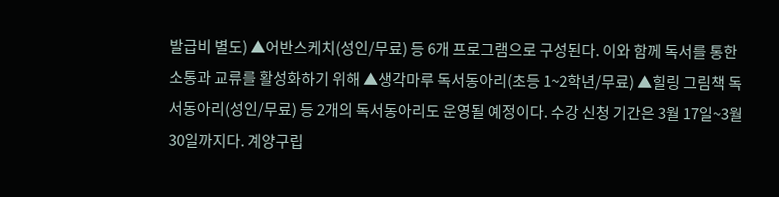발급비 별도) ▲어반스케치(성인/무료) 등 6개 프로그램으로 구성된다. 이와 함께 독서를 통한 소통과 교류를 활성화하기 위해 ▲생각마루 독서동아리(초등 1~2학년/무료) ▲힐링 그림책 독서동아리(성인/무료) 등 2개의 독서동아리도 운영될 예정이다. 수강 신청 기간은 3월 17일~3월 30일까지다. 계양구립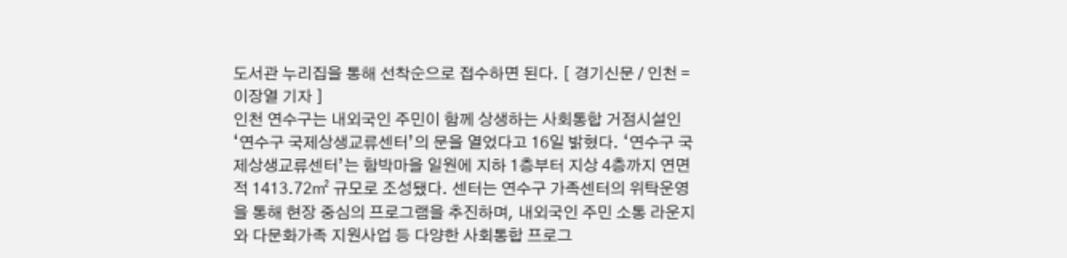도서관 누리집을 통해 선착순으로 접수하면 된다. [ 경기신문 / 인천 = 이장열 기자 ]
인천 연수구는 내외국인 주민이 함께 상생하는 사회통합 거점시설인 ‘연수구 국제상생교류센터’의 문을 열었다고 16일 밝혔다. ‘연수구 국제상생교류센터’는 함박마을 일원에 지하 1층부터 지상 4층까지 연면적 1413.72㎡ 규모로 조성됐다. 센터는 연수구 가족센터의 위탁운영을 통해 현장 중심의 프로그램을 추진하며, 내외국인 주민 소통 라운지와 다문화가족 지원사업 등 다양한 사회통합 프로그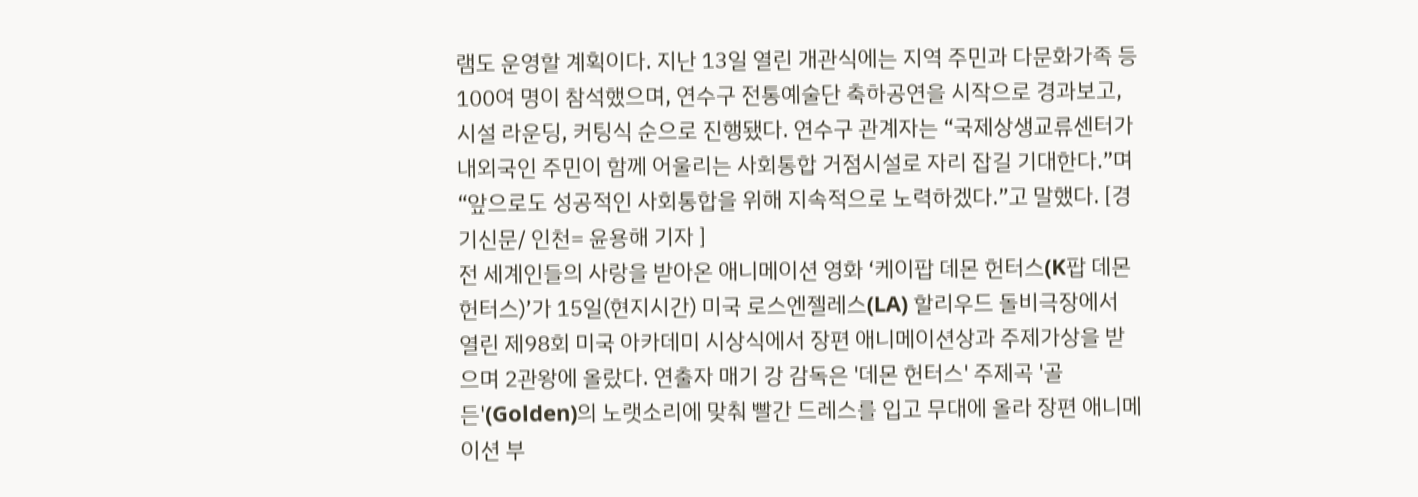램도 운영할 계획이다. 지난 13일 열린 개관식에는 지역 주민과 다문화가족 등 100여 명이 참석했으며, 연수구 전통예술단 축하공연을 시작으로 경과보고, 시설 라운딩, 커팅식 순으로 진행됐다. 연수구 관계자는 “국제상생교류센터가 내외국인 주민이 함께 어울리는 사회통합 거점시설로 자리 잡길 기대한다.”며 “앞으로도 성공적인 사회통합을 위해 지속적으로 노력하겠다.”고 말했다. [경기신문/ 인천= 윤용해 기자 ]
전 세계인들의 사랑을 받아온 애니메이션 영화 ‘케이팝 데몬 헌터스(K팝 데몬헌터스)’가 15일(현지시간) 미국 로스엔젤레스(LA) 할리우드 돌비극장에서 열린 제98회 미국 아카데미 시상식에서 장편 애니메이션상과 주제가상을 받으며 2관왕에 올랐다. 연출자 매기 강 감독은 '데몬 헌터스' 주제곡 '골든'(Golden)의 노랫소리에 맞춰 빨간 드레스를 입고 무대에 올라 장편 애니메이션 부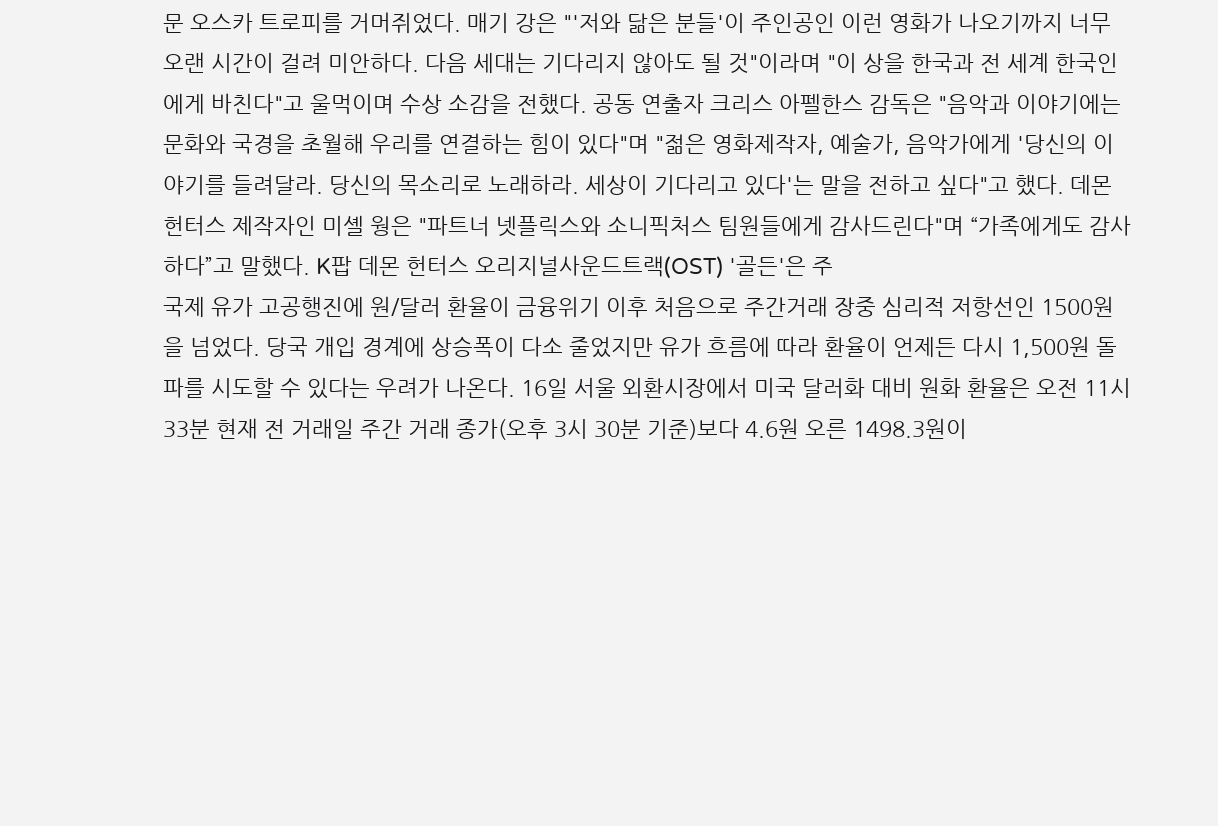문 오스카 트로피를 거머쥐었다. 매기 강은 "'저와 닮은 분들'이 주인공인 이런 영화가 나오기까지 너무 오랜 시간이 걸려 미안하다. 다음 세대는 기다리지 않아도 될 것"이라며 "이 상을 한국과 전 세계 한국인에게 바친다"고 울먹이며 수상 소감을 전했다. 공동 연출자 크리스 아펠한스 감독은 "음악과 이야기에는 문화와 국경을 초월해 우리를 연결하는 힘이 있다"며 "젊은 영화제작자, 예술가, 음악가에게 '당신의 이야기를 들려달라. 당신의 목소리로 노래하라. 세상이 기다리고 있다'는 말을 전하고 싶다"고 했다. 데몬 헌터스 제작자인 미셸 웡은 "파트너 넷플릭스와 소니픽처스 팀원들에게 감사드린다"며 “가족에게도 감사하다”고 말했다. K팝 데몬 헌터스 오리지널사운드트랙(OST) '골든'은 주
국제 유가 고공행진에 원/달러 환율이 금융위기 이후 처음으로 주간거래 장중 심리적 저항선인 1500원을 넘었다. 당국 개입 경계에 상승폭이 다소 줄었지만 유가 흐름에 따라 환율이 언제든 다시 1,500원 돌파를 시도할 수 있다는 우려가 나온다. 16일 서울 외환시장에서 미국 달러화 대비 원화 환율은 오전 11시 33분 현재 전 거래일 주간 거래 종가(오후 3시 30분 기준)보다 4.6원 오른 1498.3원이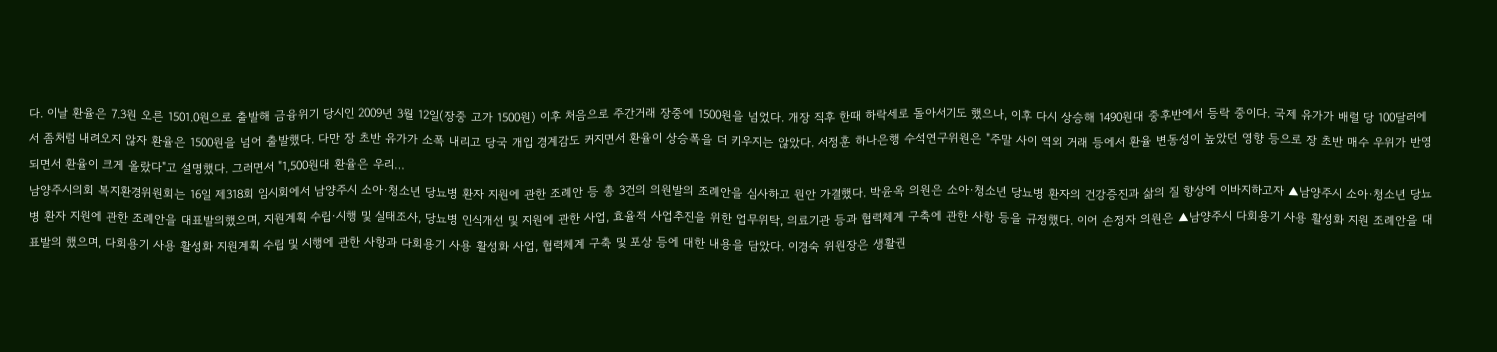다. 이날 환율은 7.3원 오른 1501.0원으로 출발해 금융위기 당시인 2009년 3월 12일(장중 고가 1500원) 이후 처음으로 주간거래 장중에 1500원을 넘었다. 개장 직후 한때 하락세로 돌아서기도 했으나, 이후 다시 상승해 1490원대 중후반에서 등락 중이다. 국제 유가가 배럴 당 100달러에서 좀처럼 내려오지 않자 환율은 1500원을 넘어 출발했다. 다만 장 초반 유가가 소폭 내리고 당국 개입 경계감도 커지면서 환율이 상승폭을 더 키우지는 않았다. 서정훈 하나은행 수석연구위원은 "주말 사이 역외 거래 등에서 환율 변동성이 높았던 영향 등으로 장 초반 매수 우위가 반영되면서 환율이 크게 올랐다"고 설명했다. 그러면서 "1,500원대 환율은 우리…
남양주시의회 복지환경위원회는 16일 제318회 임시회에서 남양주시 소아·청소년 당뇨병 환자 지원에 관한 조례안 등 총 3건의 의원발의 조례안을 심사하고 원안 가결했다. 박윤옥 의원은 소아·청소년 당뇨병 환자의 건강증진과 삶의 질 향상에 이바지하고자 ▲남양주시 소아·청소년 당뇨병 환자 지원에 관한 조례안을 대표발의했으며, 지원계획 수립·시행 및 실태조사, 당뇨병 인식개선 및 지원에 관한 사업, 효율적 사업추진을 위한 업무위탁, 의료기관 등과 협력체계 구축에 관한 사항 등을 규정했다. 이어 손정자 의원은 ▲남양주시 다회용기 사용 활성화 지원 조례안을 대표발의 했으며, 다회용기 사용 활성화 지원계획 수립 및 시행에 관한 사항과 다회용기 사용 활성화 사업, 협력체계 구축 및 포상 등에 대한 내용을 담았다. 이경숙 위원장은 생활권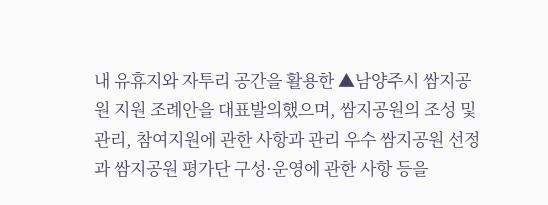내 유휴지와 자투리 공간을 활용한 ▲남양주시 쌈지공원 지원 조례안을 대표발의했으며, 쌈지공원의 조성 및 관리, 참여지원에 관한 사항과 관리 우수 쌈지공원 선정과 쌈지공원 평가단 구성·운영에 관한 사항 등을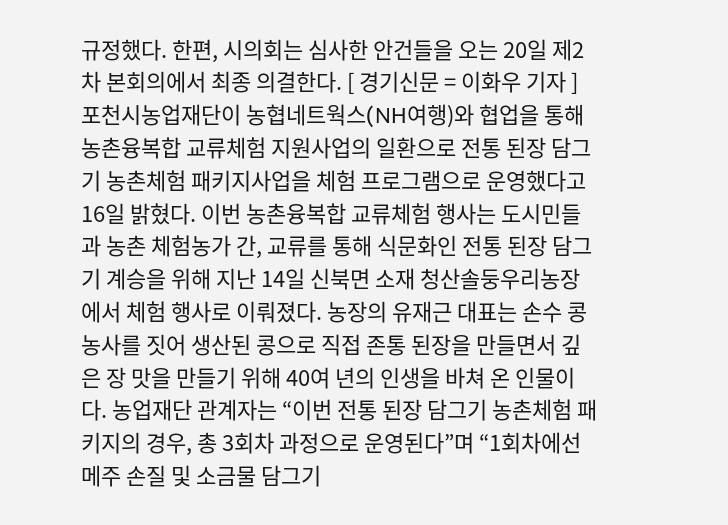규정했다. 한편, 시의회는 심사한 안건들을 오는 20일 제2차 본회의에서 최종 의결한다. [ 경기신문 = 이화우 기자 ]
포천시농업재단이 농협네트웍스(NH여행)와 협업을 통해 농촌융복합 교류체험 지원사업의 일환으로 전통 된장 담그기 농촌체험 패키지사업을 체험 프로그램으로 운영했다고 16일 밝혔다. 이번 농촌융복합 교류체험 행사는 도시민들과 농촌 체험농가 간, 교류를 통해 식문화인 전통 된장 담그기 계승을 위해 지난 14일 신북면 소재 청산솔둥우리농장에서 체험 행사로 이뤄졌다. 농장의 유재근 대표는 손수 콩 농사를 짓어 생산된 콩으로 직접 존통 된장을 만들면서 깊은 장 맛을 만들기 위해 40여 년의 인생을 바쳐 온 인물이다. 농업재단 관계자는 “이번 전통 된장 담그기 농촌체험 패키지의 경우, 총 3회차 과정으로 운영된다”며 “1회차에선 메주 손질 및 소금물 담그기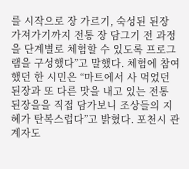를 시작으로 장 가르기, 숙성된 된장 가져가기까지 전통 장 담그기 전 과정을 단계별로 체험할 수 있도록 프로그램을 구성했다”고 말했다. 체험에 참여했던 한 시민은 “마트에서 사 먹었던 된장과 또 다른 맛을 내고 있는 전통 된장을을 직접 담가보니 조상들의 지혜가 탄복스럽다”고 밝혔다. 포천시 관계자도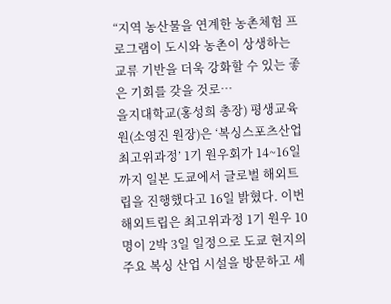“지역 농산물을 연계한 농촌체험 프로그램이 도시와 농촌이 상생하는 교류 기반을 더욱 강화할 수 있는 좋은 기회를 갖을 것로…
을지대학교(홍성희 총장) 평생교육원(소영진 원장)은 ‘복싱스포츠산업 최고위과정’ 1기 원우회가 14~16일까지 일본 도쿄에서 글로벌 해외트립을 진행했다고 16일 밝혔다. 이번 해외트립은 최고위과정 1기 원우 10명이 2박 3일 일정으로 도쿄 현지의 주요 복싱 산업 시설을 방문하고 세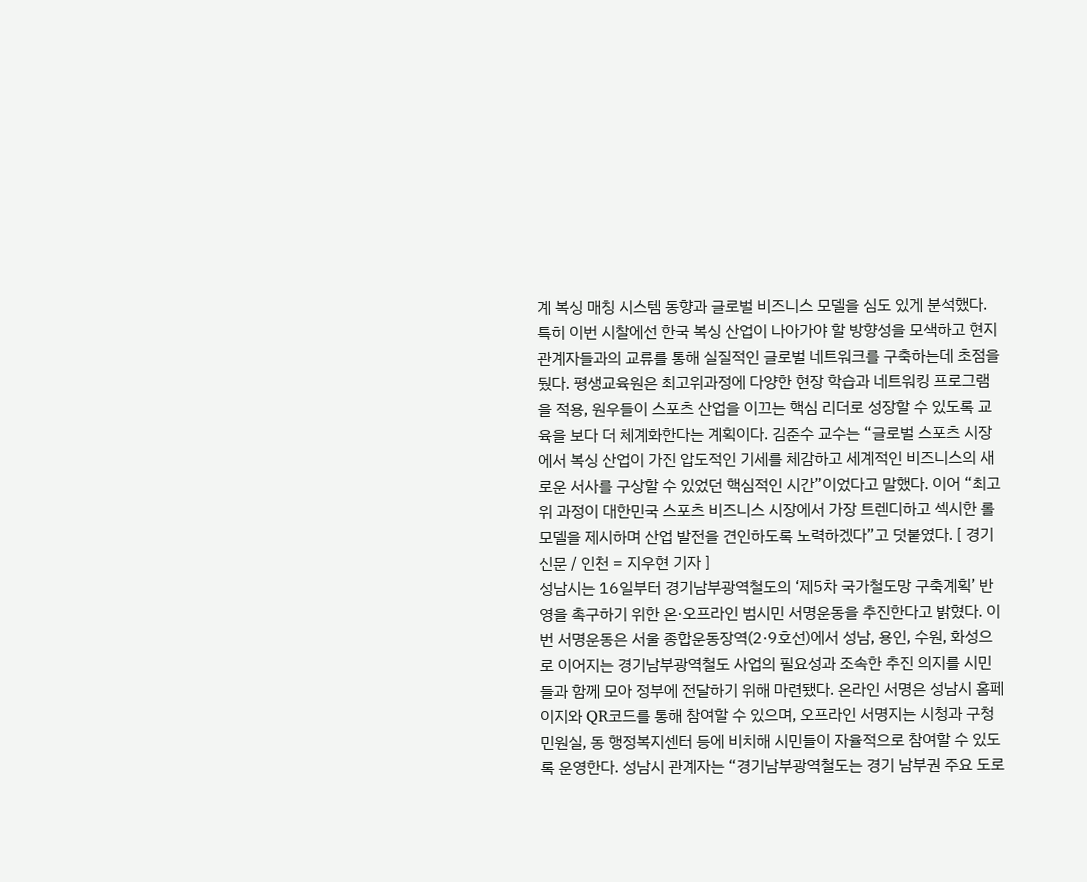계 복싱 매칭 시스템 동향과 글로벌 비즈니스 모델을 심도 있게 분석했다. 특히 이번 시찰에선 한국 복싱 산업이 나아가야 할 방향성을 모색하고 현지 관계자들과의 교류를 통해 실질적인 글로벌 네트워크를 구축하는데 초점을 뒀다. 평생교육원은 최고위과정에 다양한 현장 학습과 네트워킹 프로그램을 적용, 원우들이 스포츠 산업을 이끄는 핵심 리더로 성장할 수 있도록 교육을 보다 더 체계화한다는 계획이다. 김준수 교수는 “글로벌 스포츠 시장에서 복싱 산업이 가진 압도적인 기세를 체감하고 세계적인 비즈니스의 새로운 서사를 구상할 수 있었던 핵심적인 시간”이었다고 말했다. 이어 “최고위 과정이 대한민국 스포츠 비즈니스 시장에서 가장 트렌디하고 섹시한 롤모델을 제시하며 산업 발전을 견인하도록 노력하겠다”고 덧붙였다. [ 경기신문 / 인천 = 지우현 기자 ]
성남시는 16일부터 경기남부광역철도의 ‘제5차 국가철도망 구축계획’ 반영을 촉구하기 위한 온·오프라인 범시민 서명운동을 추진한다고 밝혔다. 이번 서명운동은 서울 종합운동장역(2·9호선)에서 성남, 용인, 수원, 화성으로 이어지는 경기남부광역철도 사업의 필요성과 조속한 추진 의지를 시민들과 함께 모아 정부에 전달하기 위해 마련됐다. 온라인 서명은 성남시 홈페이지와 QR코드를 통해 참여할 수 있으며, 오프라인 서명지는 시청과 구청 민원실, 동 행정복지센터 등에 비치해 시민들이 자율적으로 참여할 수 있도록 운영한다. 성남시 관계자는 “경기남부광역철도는 경기 남부권 주요 도로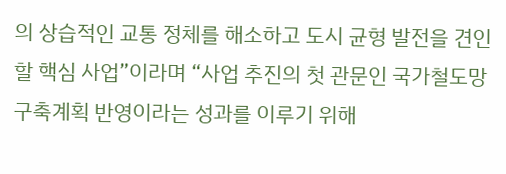의 상습적인 교통 정체를 해소하고 도시 균형 발전을 견인할 핵심 사업”이라며 “사업 추진의 첫 관문인 국가철도망 구축계획 반영이라는 성과를 이루기 위해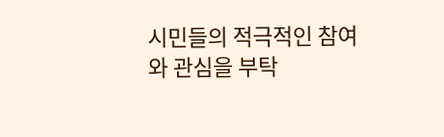시민들의 적극적인 참여와 관심을 부탁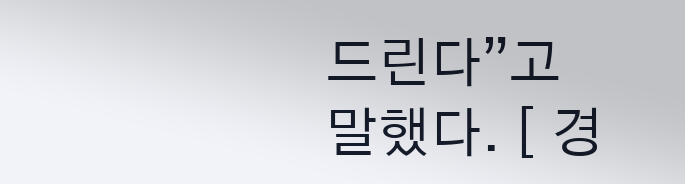드린다”고 말했다. [ 경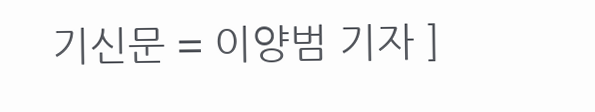기신문 = 이양범 기자 ]